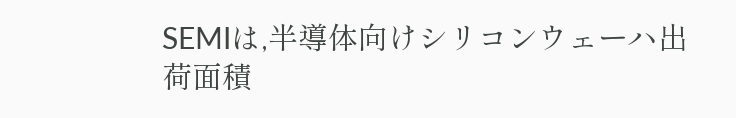SEMIは,半導体向けシリコンウェーハ出荷面積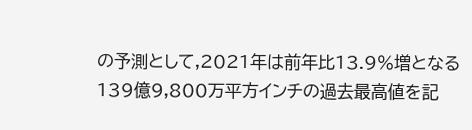の予測として,2021年は前年比13.9%増となる139億9,800万平方インチの過去最高値を記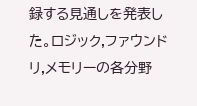録する見通しを発表した。ロジック,ファウンドリ,メモリーの各分野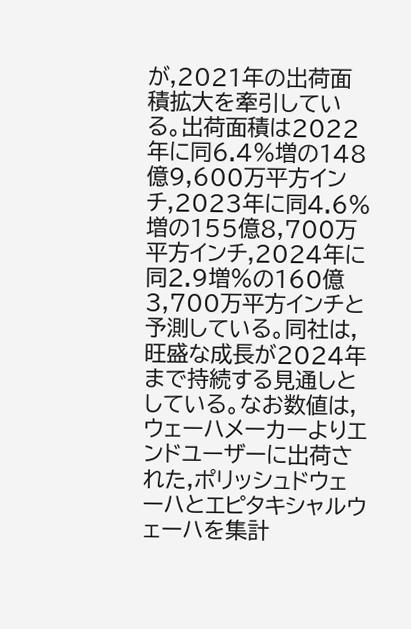が,2021年の出荷面積拡大を牽引している。出荷面積は2022年に同6.4%増の148億9,600万平方インチ,2023年に同4.6%増の155億8,700万平方インチ,2024年に同2.9増%の160億3,700万平方インチと予測している。同社は,旺盛な成長が2024年まで持続する見通しとしている。なお数値は,ウェーハメーカーよりエンドユーザーに出荷された,ポリッシュドウェーハとエピタキシャルウェーハを集計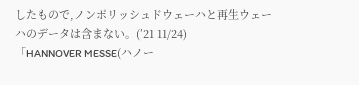したもので,ノンポリッシュドウェーハと再生ウェーハのデータは含まない。(’21 11/24)
「HANNOVER MESSE(ハノー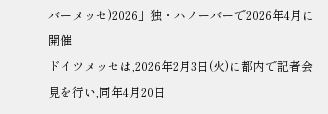バーメッセ)2026」独・ハノーバーで2026年4月に開催
ドイツメッセは,2026年2月3日(火)に都内で記者会見を行い,同年4月20日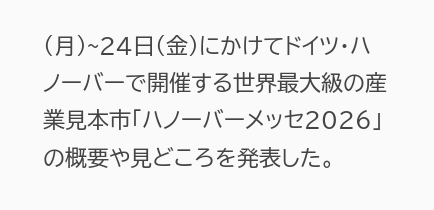(月)~24日(金)にかけてドイツ・ハノーバーで開催する世界最大級の産業見本市「ハノーバーメッセ2026」の概要や見どころを発表した。